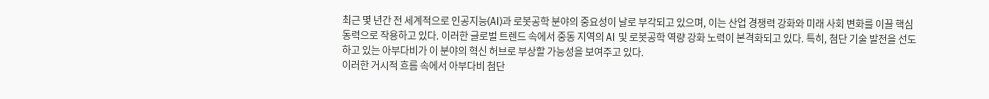최근 몇 년간 전 세계적으로 인공지능(AI)과 로봇공학 분야의 중요성이 날로 부각되고 있으며, 이는 산업 경쟁력 강화와 미래 사회 변화를 이끌 핵심 동력으로 작용하고 있다. 이러한 글로벌 트렌드 속에서 중동 지역의 AI 및 로봇공학 역량 강화 노력이 본격화되고 있다. 특히, 첨단 기술 발전을 선도하고 있는 아부다비가 이 분야의 혁신 허브로 부상할 가능성을 보여주고 있다.
이러한 거시적 흐름 속에서 아부다비 첨단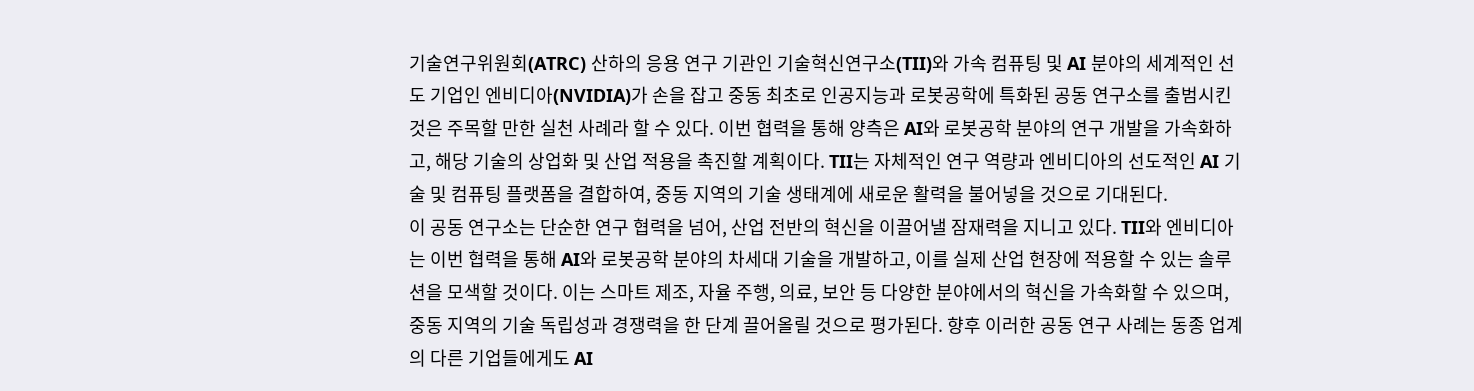기술연구위원회(ATRC) 산하의 응용 연구 기관인 기술혁신연구소(TII)와 가속 컴퓨팅 및 AI 분야의 세계적인 선도 기업인 엔비디아(NVIDIA)가 손을 잡고 중동 최초로 인공지능과 로봇공학에 특화된 공동 연구소를 출범시킨 것은 주목할 만한 실천 사례라 할 수 있다. 이번 협력을 통해 양측은 AI와 로봇공학 분야의 연구 개발을 가속화하고, 해당 기술의 상업화 및 산업 적용을 촉진할 계획이다. TII는 자체적인 연구 역량과 엔비디아의 선도적인 AI 기술 및 컴퓨팅 플랫폼을 결합하여, 중동 지역의 기술 생태계에 새로운 활력을 불어넣을 것으로 기대된다.
이 공동 연구소는 단순한 연구 협력을 넘어, 산업 전반의 혁신을 이끌어낼 잠재력을 지니고 있다. TII와 엔비디아는 이번 협력을 통해 AI와 로봇공학 분야의 차세대 기술을 개발하고, 이를 실제 산업 현장에 적용할 수 있는 솔루션을 모색할 것이다. 이는 스마트 제조, 자율 주행, 의료, 보안 등 다양한 분야에서의 혁신을 가속화할 수 있으며, 중동 지역의 기술 독립성과 경쟁력을 한 단계 끌어올릴 것으로 평가된다. 향후 이러한 공동 연구 사례는 동종 업계의 다른 기업들에게도 AI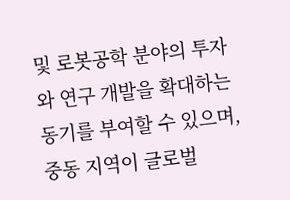및 로봇공학 분야의 투자와 연구 개발을 확대하는 동기를 부여할 수 있으며, 중동 지역이 글로벌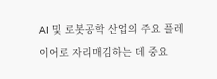AI 및 로봇공학 산업의 주요 플레이어로 자리매김하는 데 중요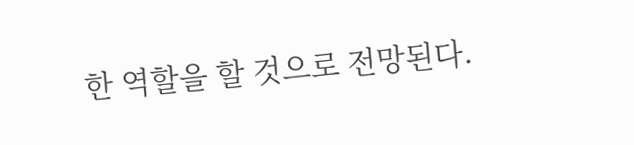한 역할을 할 것으로 전망된다.